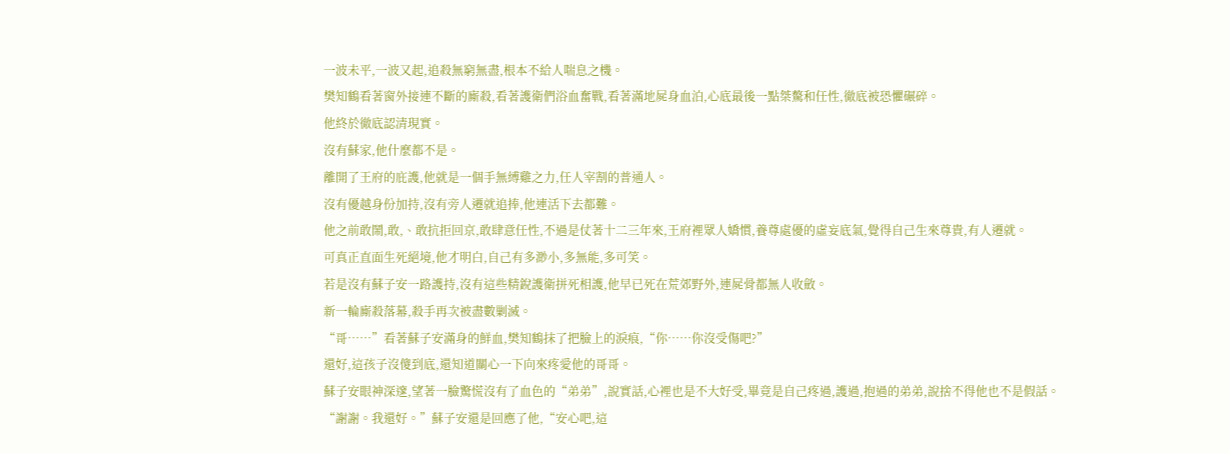一波未平,一波又起,追殺無窮無盡,根本不給人喘息之機。
樊知鶴看著窗外接連不斷的廝殺,看著護衛們浴血奮戰,看著滿地屍身血泊,心底最後一點桀驁和任性,徹底被恐懼碾碎。
他終於徹底認清現實。
沒有蘇家,他什麼都不是。
離開了王府的庇護,他就是一個手無縛雞之力,任人宰割的普通人。
沒有優越身份加持,沒有旁人遷就追捧,他連活下去都難。
他之前敢鬧,敢,、敢抗拒回京,敢肆意任性,不過是仗著十二三年來,王府裡眾人嬌慣,養尊處優的虛妄底氣,覺得自己生來尊貴,有人遷就。
可真正直面生死絕境,他才明白,自己有多渺小,多無能,多可笑。
若是沒有蘇子安一路護持,沒有這些精銳護衛拼死相護,他早已死在荒郊野外,連屍骨都無人收斂。
新一輪廝殺落幕,殺手再次被盡數剿滅。
“哥……”看著蘇子安滿身的鮮血,樊知鶴抹了把臉上的淚痕,“你……你沒受傷吧?”
還好,這孩子沒傻到底,還知道關心一下向來疼愛他的哥哥。
蘇子安眼神深邃,望著一臉驚慌沒有了血色的“弟弟”,說實話,心裡也是不大好受,畢竟是自己疼過,護過,抱過的弟弟,說捨不得他也不是假話。
“謝謝。我還好。”蘇子安還是回應了他,“安心吧,這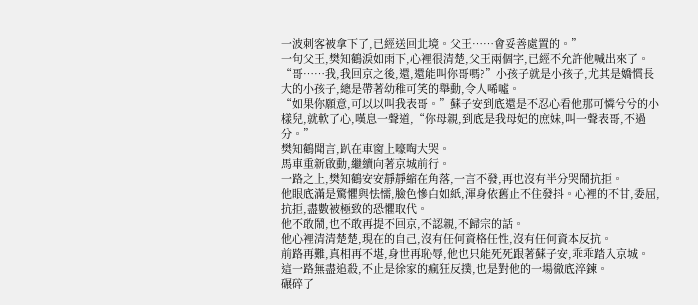一波刺客被拿下了,已經送回北境。父王……會妥善處置的。”
一句父王,樊知鶴淚如雨下,心裡很清楚,父王兩個字,已經不允許他喊出來了。
“哥……我,我回京之後,還,還能叫你哥嗎?”小孩子就是小孩子,尤其是嬌慣長大的小孩子,總是帶著幼稚可笑的舉動,令人唏噓。
“如果你願意,可以以叫我表哥。”蘇子安到底還是不忍心看他那可憐兮兮的小樣兒,就軟了心,嘆息一聲道,“你母親,到底是我母妃的庶妹,叫一聲表哥,不過分。”
樊知鶴聞言,趴在車窗上嚎啕大哭。
馬車重新啟動,繼續向著京城前行。
一路之上,樊知鶴安安靜靜縮在角落,一言不發,再也沒有半分哭鬧抗拒。
他眼底滿是驚懼與怯懦,臉色慘白如紙,渾身依舊止不住發抖。心裡的不甘,委屈,抗拒,盡數被極致的恐懼取代。
他不敢鬧,也不敢再提不回京,不認親,不歸宗的話。
他心裡清清楚楚,現在的自己,沒有任何資格任性,沒有任何資本反抗。
前路再難,真相再不堪,身世再恥辱,他也只能死死跟著蘇子安,乖乖踏入京城。
這一路無盡追殺,不止是徐家的瘋狂反撲,也是對他的一場徹底淬鍊。
碾碎了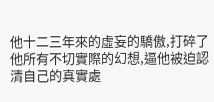他十二三年來的虛妄的驕傲,打碎了他所有不切實際的幻想,逼他被迫認清自己的真實處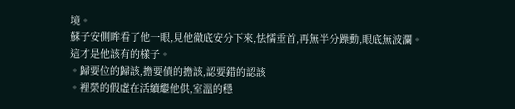境。
蘇子安側眸看了他一眼,見他徹底安分下來,怯懦垂首,再無半分躁動,眼底無波瀾。
這才是他該有的樣子。
。歸要位的歸該,擔要債的擔該,認要錯的認該
。裡榮的假虛在活續繼他供,室溫的穩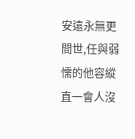安遠永無更間世,任與弱懦的他容縱直一會人沒